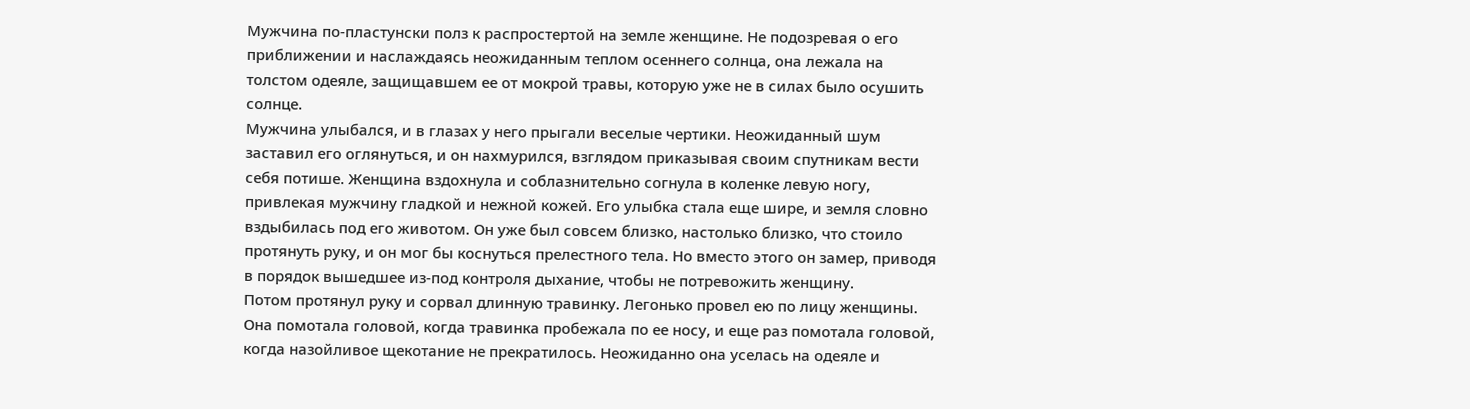Мужчина по-пластунски полз к распростертой на земле женщине. Не подозревая о его приближении и наслаждаясь неожиданным теплом осеннего солнца, она лежала на толстом одеяле, защищавшем ее от мокрой травы, которую уже не в силах было осушить солнце.
Мужчина улыбался, и в глазах у него прыгали веселые чертики. Неожиданный шум заставил его оглянуться, и он нахмурился, взглядом приказывая своим спутникам вести себя потише. Женщина вздохнула и соблазнительно согнула в коленке левую ногу, привлекая мужчину гладкой и нежной кожей. Его улыбка стала еще шире, и земля словно вздыбилась под его животом. Он уже был совсем близко, настолько близко, что стоило протянуть руку, и он мог бы коснуться прелестного тела. Но вместо этого он замер, приводя в порядок вышедшее из-под контроля дыхание, чтобы не потревожить женщину.
Потом протянул руку и сорвал длинную травинку. Легонько провел ею по лицу женщины. Она помотала головой, когда травинка пробежала по ее носу, и еще раз помотала головой, когда назойливое щекотание не прекратилось. Неожиданно она уселась на одеяле и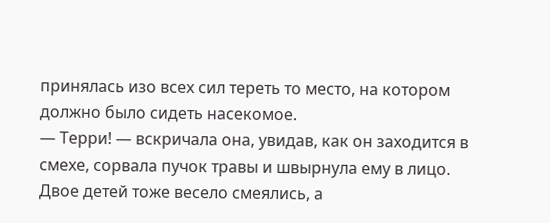принялась изо всех сил тереть то место, на котором должно было сидеть насекомое.
— Терри! — вскричала она, увидав, как он заходится в смехе, сорвала пучок травы и швырнула ему в лицо.
Двое детей тоже весело смеялись, а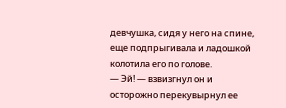девчушка, сидя у него на спине, еще подпрыгивала и ладошкой колотила его по голове.
— Эй! — взвизгнул он и осторожно перекувырнул ее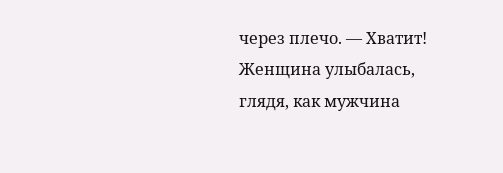через плечо. — Хватит!
Женщина улыбалась, глядя, как мужчина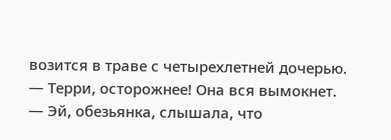возится в траве с четырехлетней дочерью.
— Терри, осторожнее! Она вся вымокнет.
— Эй, обезьянка, слышала, что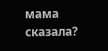мама сказала?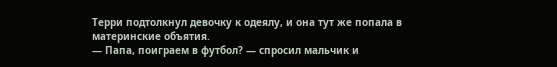Терри подтолкнул девочку к одеялу, и она тут же попала в материнские объятия.
— Папа, поиграем в футбол? — спросил мальчик и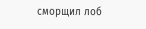сморщил лоб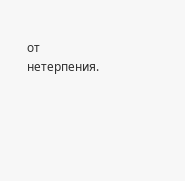от нетерпения.